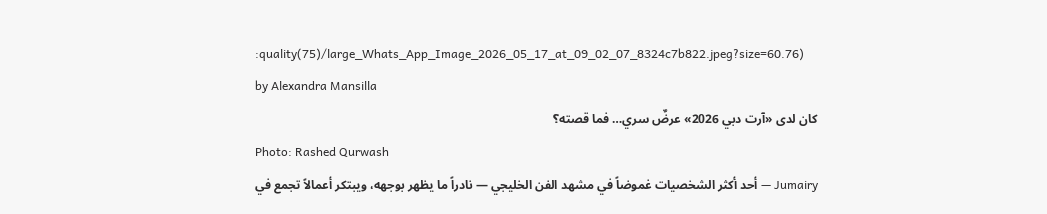:quality(75)/large_Whats_App_Image_2026_05_17_at_09_02_07_8324c7b822.jpeg?size=60.76)
by Alexandra Mansilla
كان لدى «آرت دبي 2026» عرضٌ سري… فما قصته؟
Photo: Rashed Qurwash
Jumairy — أحد أكثر الشخصيات غموضاً في مشهد الفن الخليجي — نادراً ما يظهر بوجهه، ويبتكر أعمالاً تجمع في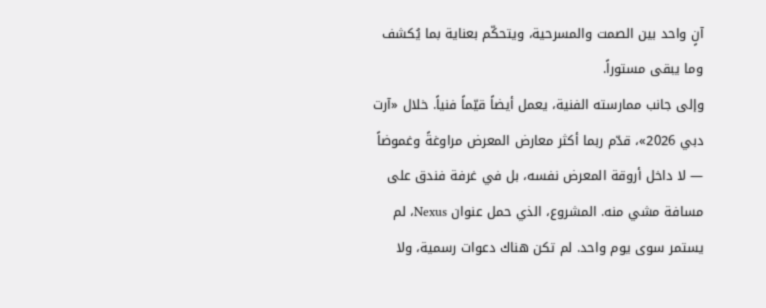آنٍ واحد بين الصمت والمسرحية، ويتحكّم بعناية بما يُكشف وما يبقى مستوراً.
وإلى جانب ممارسته الفنية، يعمل أيضاً قيّماً فنياً. خلال «آرت دبي 2026»، قدّم ربما أكثر معارض المعرض مراوغةً وغموضاً — لا داخل أروقة المعرض نفسه، بل في غرفة فندق على مسافة مشي منه. المشروع، الذي حمل عنوان Nexus، لم يستمر سوى يوم واحد. لم تكن هناك دعوات رسمية، ولا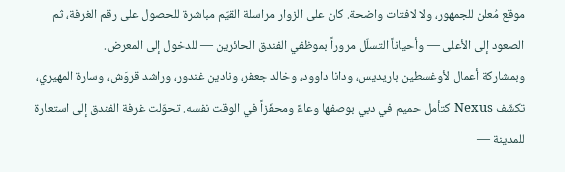موقع مُعلن للجمهور، ولا لافتات واضحة. كان على الزوار مراسلة القيّم مباشرة للحصول على رقم الغرفة، ثم الصعود إلى الأعلى — وأحياناً التسلّل مروراً بموظفي الفندق الحائرين — للدخول إلى المعرض.
وبمشاركة أعمال لأوغسطين باريديس، ودانا داوود، وخالد جعفر، ونادين غندور، وراشد قروَش، وسارة المهيري، تكشّف Nexus كتأمل حميم في دبي بوصفها وعاءً ومحفّزاً في الوقت نفسه. تحوّلت غرفة الفندق إلى استعارة للمدينة —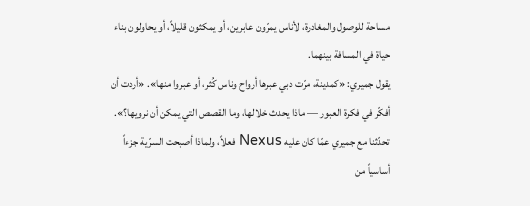مساحة للوصول والمغادرة، لأناس يمرّون عابرين، أو يمكثون قليلاً، أو يحاولون بناء حياة في المسافة بينهما.
يقول جميري: «كمدينة، مرّت دبي عبرها أرواح وناس كُثر، أو عبروا منها». «أردت أن أفكّر في فكرة العبور — ماذا يحدث خلالها، وما القصص التي يمكن أن نرويها؟».
تحدّثنا مع جميري عمّا كان عليه Nexus فعلاً، ولماذا أصبحت السرّية جزءاً أساسياً من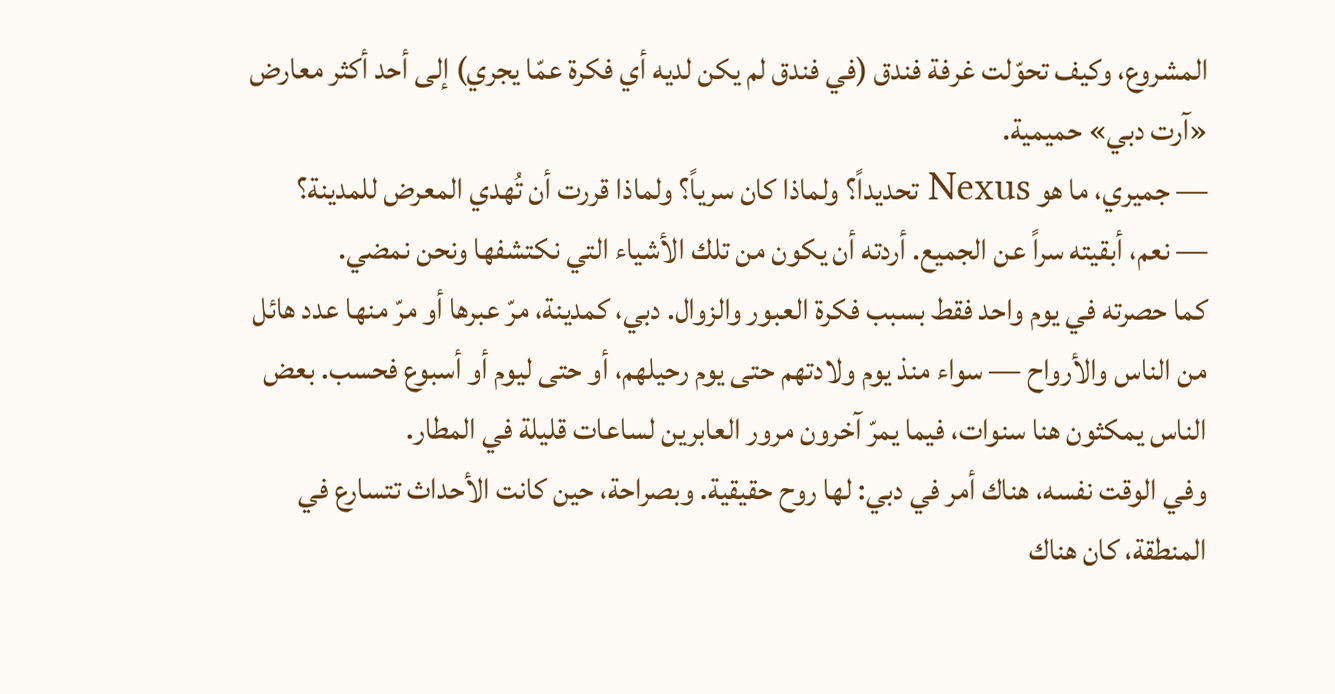المشروع، وكيف تحوّلت غرفة فندق (في فندق لم يكن لديه أي فكرة عمّا يجري) إلى أحد أكثر معارض «آرت دبي» حميمية.
— جميري، ما هو Nexus تحديداً؟ ولماذا كان سرياً؟ ولماذا قررت أن تُهدي المعرض للمدينة؟
— نعم، أبقيته سراً عن الجميع. أردته أن يكون من تلك الأشياء التي نكتشفها ونحن نمضي.
كما حصرته في يوم واحد فقط بسبب فكرة العبور والزوال. دبي، كمدينة، مرّ عبرها أو مرّ منها عدد هائل من الناس والأرواح — سواء منذ يوم ولادتهم حتى يوم رحيلهم، أو حتى ليوم أو أسبوع فحسب. بعض الناس يمكثون هنا سنوات، فيما يمرّ آخرون مرور العابرين لساعات قليلة في المطار.
وفي الوقت نفسه، هناك أمر في دبي: لها روح حقيقية. وبصراحة، حين كانت الأحداث تتسارع في المنطقة، كان هناك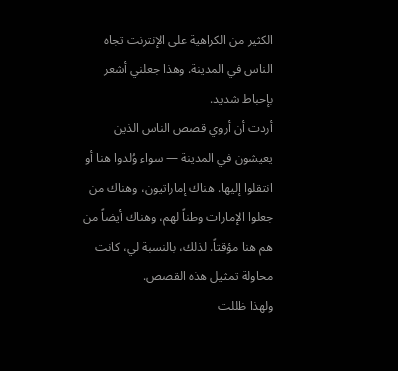الكثير من الكراهية على الإنترنت تجاه الناس في المدينة. وهذا جعلني أشعر بإحباط شديد.
أردت أن أروي قصص الناس الذين يعيشون في المدينة — سواء وُلدوا هنا أو انتقلوا إليها. هناك إماراتيون، وهناك من جعلوا الإمارات وطناً لهم، وهناك أيضاً من هم هنا مؤقتاً. لذلك، بالنسبة لي، كانت محاولة تمثيل هذه القصص.
ولهذا ظللت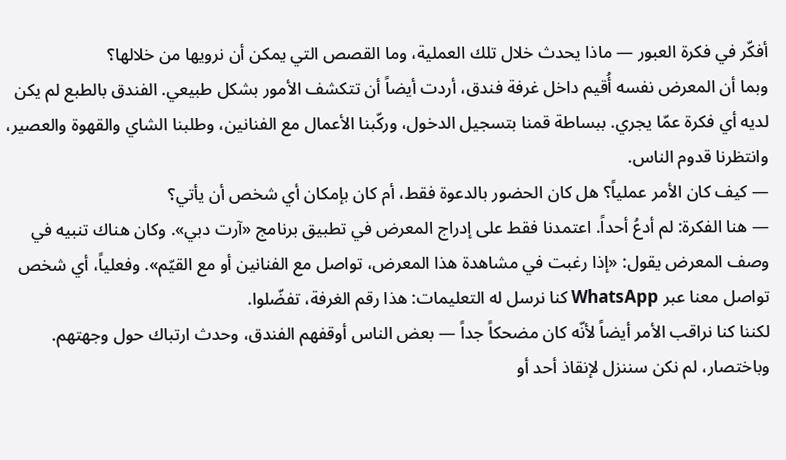أفكّر في فكرة العبور — ماذا يحدث خلال تلك العملية، وما القصص التي يمكن أن نرويها من خلالها؟
وبما أن المعرض نفسه أُقيم داخل غرفة فندق، أردت أيضاً أن تتكشف الأمور بشكل طبيعي. الفندق بالطبع لم يكن لديه أي فكرة عمّا يجري. ببساطة قمنا بتسجيل الدخول، وركّبنا الأعمال مع الفنانين، وطلبنا الشاي والقهوة والعصير، وانتظرنا قدوم الناس.
— كيف كان الأمر عملياً؟ هل كان الحضور بالدعوة فقط، أم كان بإمكان أي شخص أن يأتي؟
— هنا الفكرة: لم أدعُ أحداً. اعتمدنا فقط على إدراج المعرض في تطبيق برنامج «آرت دبي». وكان هناك تنبيه في وصف المعرض يقول: «إذا رغبت في مشاهدة هذا المعرض، تواصل مع الفنانين أو مع القيّم». وفعلياً، أي شخص تواصل معنا عبر WhatsApp كنا نرسل له التعليمات: هذا رقم الغرفة، تفضّلوا.
لكننا كنا نراقب الأمر أيضاً لأنّه كان مضحكاً جداً — بعض الناس أوقفهم الفندق، وحدث ارتباك حول وجهتهم. وباختصار، لم نكن سننزل لإنقاذ أحد أو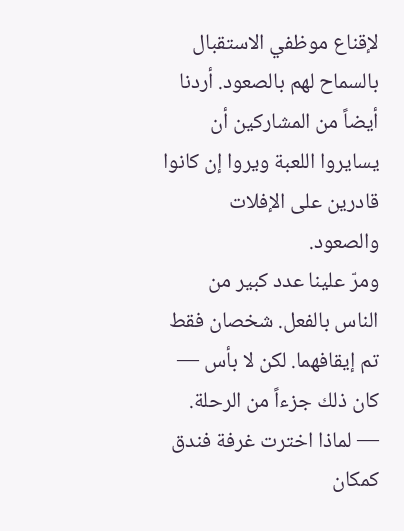لإقناع موظفي الاستقبال بالسماح لهم بالصعود. أردنا أيضاً من المشاركين أن يسايروا اللعبة ويروا إن كانوا قادرين على الإفلات والصعود.
ومرّ علينا عدد كبير من الناس بالفعل. شخصان فقط تم إيقافهما. لكن لا بأس — كان ذلك جزءاً من الرحلة.
— لماذا اخترت غرفة فندق كمكان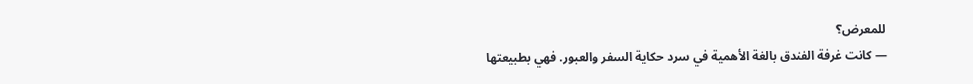للمعرض؟
— كانت غرفة الفندق بالغة الأهمية في سرد حكاية السفر والعبور. فهي بطبيعتها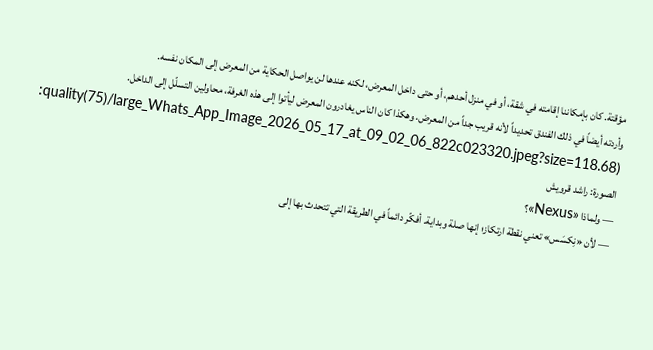مؤقتة. كان بإمكاننا إقامته في شقة، أو في منزل أحدهم، أو حتى داخل المعرض، لكنه عندها لن يواصل الحكاية من المعرض إلى المكان نفسه.
وأردته أيضاً في ذلك الفندق تحديداً لأنه قريب جداً من المعرض. وهكذا كان الناس يغادرون المعرض ليأتوا إلى هذه الغرفة، محاولين التسلّل إلى الداخل.
:quality(75)/large_Whats_App_Image_2026_05_17_at_09_02_06_822c023320.jpeg?size=118.68)
الصورة: راشد قرويش
— ولماذا «Nexus»؟
— لأن «نِكسَس» تعني نقطة ارتكاز؛ إنها صلة وبداية. أفكّر دائماً في الطريقة التي تتحدث بها إلى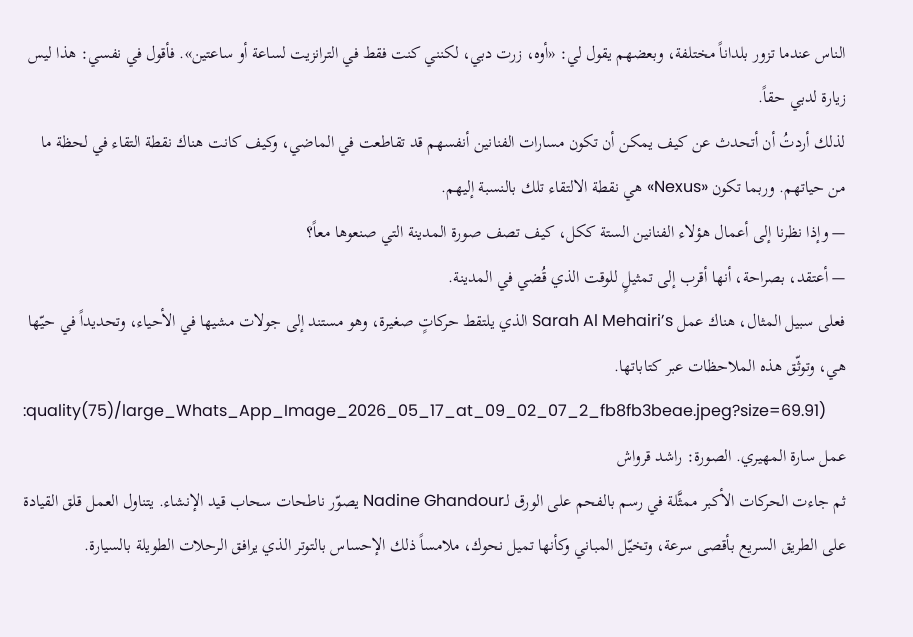الناس عندما تزور بلداناً مختلفة، وبعضهم يقول لي: «أوه، زرت دبي، لكنني كنت فقط في الترانزيت لساعة أو ساعتين». فأقول في نفسي: هذا ليس زيارة لدبي حقاً.
لذلك أردتُ أن أتحدث عن كيف يمكن أن تكون مسارات الفنانين أنفسهم قد تقاطعت في الماضي، وكيف كانت هناك نقطة التقاء في لحظة ما من حياتهم. وربما تكون «Nexus» هي نقطة الالتقاء تلك بالنسبة إليهم.
— وإذا نظرنا إلى أعمال هؤلاء الفنانين الستة ككل، كيف تصف صورة المدينة التي صنعوها معاً؟
— أعتقد، بصراحة، أنها أقرب إلى تمثيلٍ للوقت الذي قُضي في المدينة.
فعلى سبيل المثال، هناك عمل Sarah Al Mehairi’s الذي يلتقط حركاتٍ صغيرة، وهو مستند إلى جولات مشيها في الأحياء، وتحديداً في حيّها هي، وتوثّق هذه الملاحظات عبر كتاباتها.
:quality(75)/large_Whats_App_Image_2026_05_17_at_09_02_07_2_fb8fb3beae.jpeg?size=69.91)
عمل سارة المهيري. الصورة: راشد قرواش
ثم جاءت الحركات الأكبر ممثَّلة في رسم بالفحم على الورق لـNadine Ghandour يصوّر ناطحات سحاب قيد الإنشاء. يتناول العمل قلق القيادة على الطريق السريع بأقصى سرعة، وتخيّل المباني وكأنها تميل نحوك، ملامساً ذلك الإحساس بالتوتر الذي يرافق الرحلات الطويلة بالسيارة.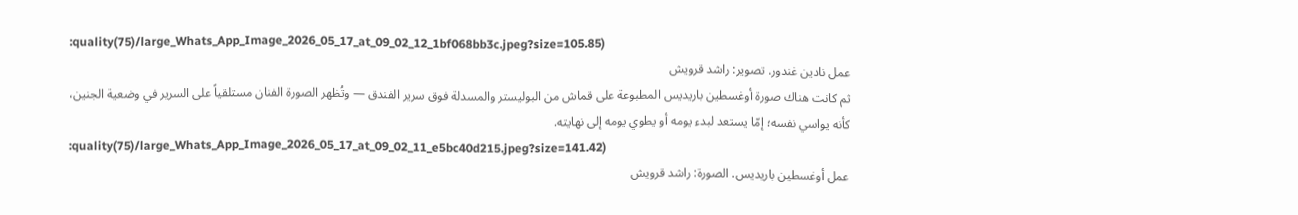:quality(75)/large_Whats_App_Image_2026_05_17_at_09_02_12_1bf068bb3c.jpeg?size=105.85)
عمل نادين غندور. تصوير: راشد قرويش
ثم كانت هناك صورة أوغسطين باريديس المطبوعة على قماش من البوليستر والمسدلة فوق سرير الفندق — وتُظهر الصورة الفنان مستلقياً على السرير في وضعية الجنين، كأنه يواسي نفسه؛ إمّا يستعد لبدء يومه أو يطوي يومه إلى نهايته.
:quality(75)/large_Whats_App_Image_2026_05_17_at_09_02_11_e5bc40d215.jpeg?size=141.42)
عمل أوغسطين باريديس. الصورة: راشد قرويش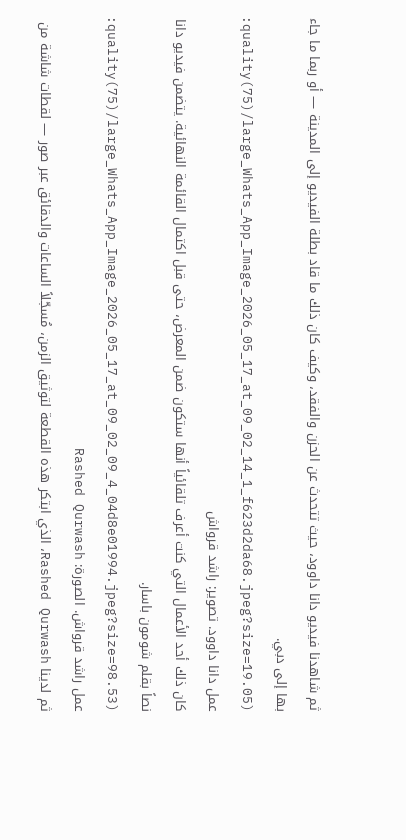ثم شاهدنا فيديو دانا داوود، حيث تتحدث عن الحزن والفقد، وكيف كان ذلك ما قاد بطلة الفيديو إلى المدينة — أو ربما ما جاء بها إلى دبي.
:quality(75)/large_Whats_App_Image_2026_05_17_at_09_02_14_1_f623d2da68.jpeg?size=19.05)
عمل دانا داوود. تصوير: راشد قرواش
كان ذلك أحد الأعمال التي كنت أعرف تلقائياً أنها ستكون ضمن المعرض، حتى قبل اكتمال القائمة النهائية. يتضمن فيديو دانا نصاً بقلم شومون باسار.
:quality(75)/large_Whats_App_Image_2026_05_17_at_09_02_09_4_04d8e01994.jpeg?size=98.53)
عمل راشد قرواش. الصورة: Rashed Qurwash
ثم لدينا Rashed Qurwash، الذي ابتكر هذه القطعة لتوثيق الزمن، مُسجّلاً الساعات والدقائق عبر صور — لقطات شاشة من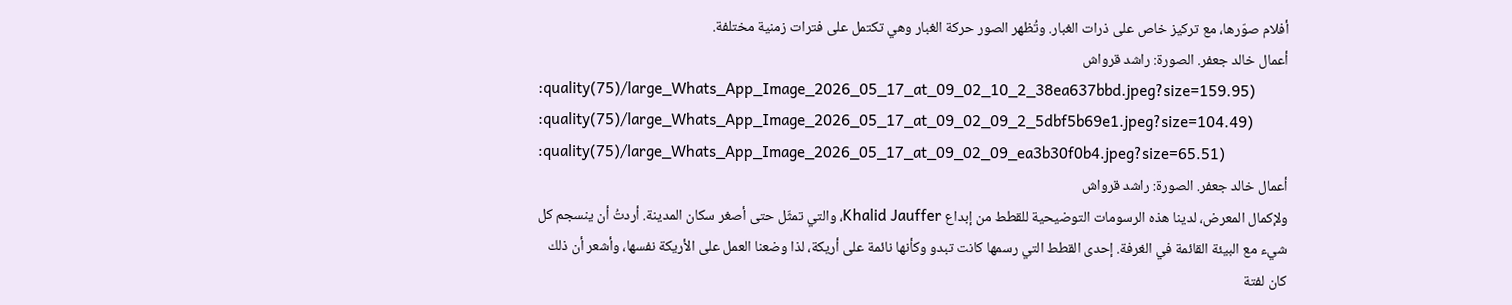أفلام صوّرها، مع تركيز خاص على ذرات الغبار. وتُظهر الصور حركة الغبار وهي تكتمل على فترات زمنية مختلفة.
أعمال خالد جعفر. الصورة: راشد قرواش
:quality(75)/large_Whats_App_Image_2026_05_17_at_09_02_10_2_38ea637bbd.jpeg?size=159.95)
:quality(75)/large_Whats_App_Image_2026_05_17_at_09_02_09_2_5dbf5b69e1.jpeg?size=104.49)
:quality(75)/large_Whats_App_Image_2026_05_17_at_09_02_09_ea3b30f0b4.jpeg?size=65.51)
أعمال خالد جعفر. الصورة: راشد قرواش
ولإكمال المعرض، لدينا هذه الرسومات التوضيحية للقطط من إبداع Khalid Jauffer، والتي تمثّل حتى أصغر سكان المدينة. أردتُ أن ينسجم كل شيء مع البيئة القائمة في الغرفة. إحدى القطط التي رسمها كانت تبدو وكأنها نائمة على أريكة، لذا وضعنا العمل على الأريكة نفسها، وأشعر أن ذلك كان لفتة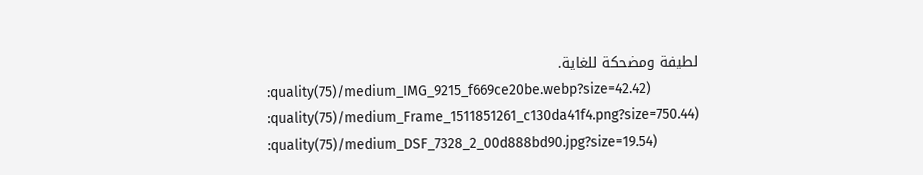لطيفة ومضحكة للغاية.
:quality(75)/medium_IMG_9215_f669ce20be.webp?size=42.42)
:quality(75)/medium_Frame_1511851261_c130da41f4.png?size=750.44)
:quality(75)/medium_DSF_7328_2_00d888bd90.jpg?size=19.54)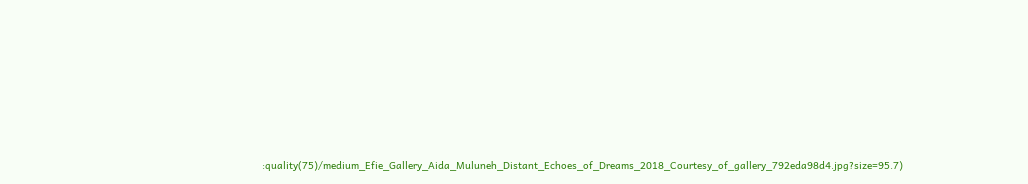:quality(75)/medium_Efie_Gallery_Aida_Muluneh_Distant_Echoes_of_Dreams_2018_Courtesy_of_gallery_792eda98d4.jpg?size=95.7)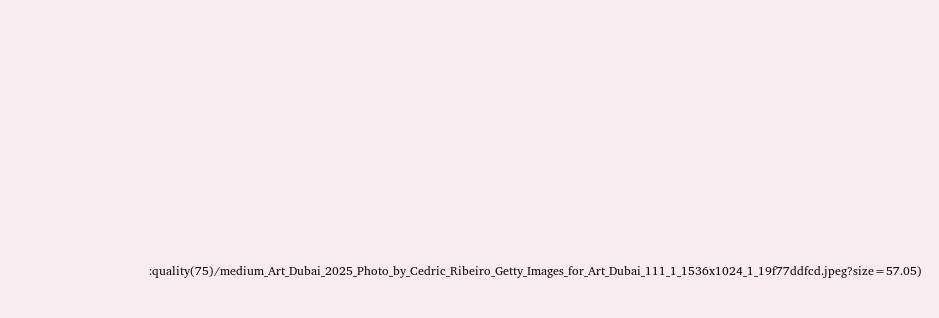:quality(75)/medium_Art_Dubai_2025_Photo_by_Cedric_Ribeiro_Getty_Images_for_Art_Dubai_111_1_1536x1024_1_19f77ddfcd.jpeg?size=57.05)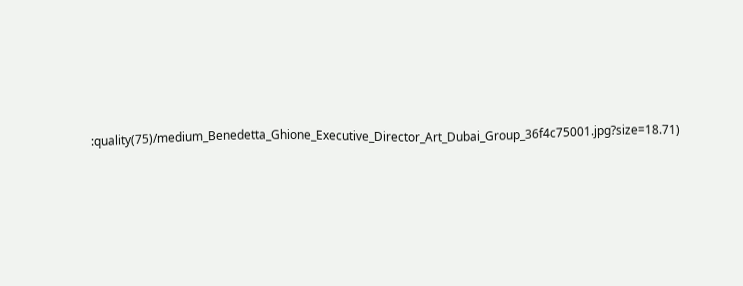:quality(75)/medium_Benedetta_Ghione_Executive_Director_Art_Dubai_Group_36f4c75001.jpg?size=18.71)